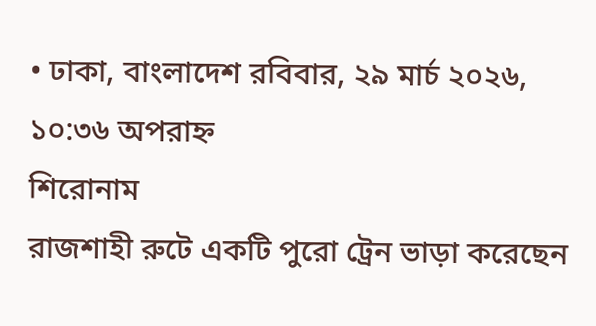• ঢাকা, বাংলাদেশ রবিবার, ২৯ মার্চ ২০২৬, ১০:৩৬ অপরাহ্ন
শিরোনাম
রাজশাহী রুটে একটি পুরো ট্রেন ভাড়া করেছেন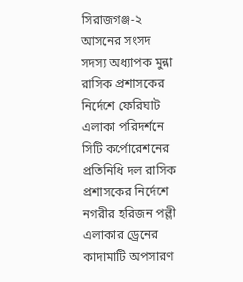সিরাজগঞ্জ-২ আসনের সংসদ সদস্য অধ্যাপক মুন্না রাসিক প্রশাসকের নির্দেশে ফেরিঘাট এলাকা পরিদর্শনে সিটি কর্পোরেশনের প্রতিনিধি দল রাসিক প্রশাসকের নির্দেশে নগরীর হরিজন পল্লী এলাকার ড্রেনের কাদামাটি অপসারণ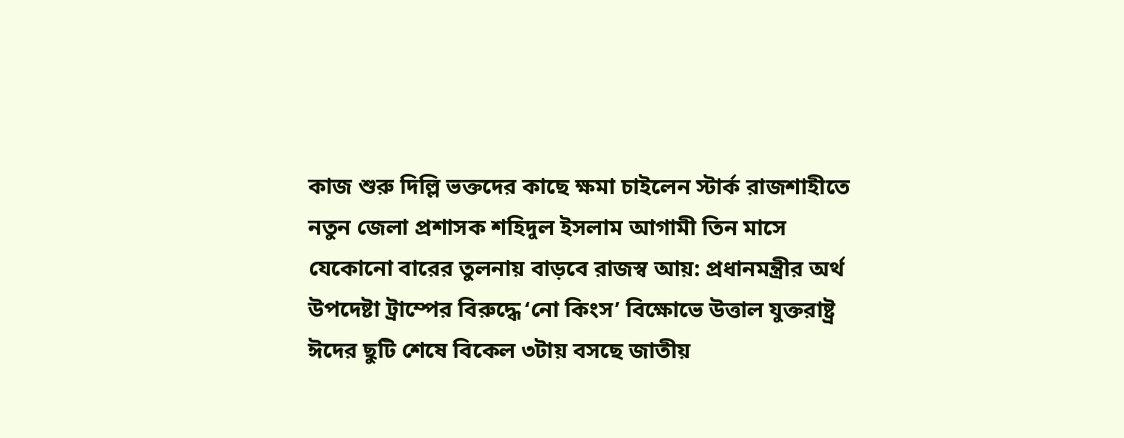কাজ শুরু দিল্লি ভক্তদের কাছে ক্ষমা চাইলেন স্টার্ক রাজশাহীতে নতুন জেলা প্রশাসক শহিদুল ইসলাম আগামী তিন মাসে যেকোনো বারের তুলনায় বাড়বে রাজস্ব আয়: প্রধানমন্ত্রীর অর্থ উপদেষ্টা ট্রাম্পের বিরুদ্ধে ‘নো কিংস’ বিক্ষোভে উত্তাল যুক্তরাষ্ট্র ঈদের ছুটি শেষে বিকেল ৩টায় বসছে জাতীয়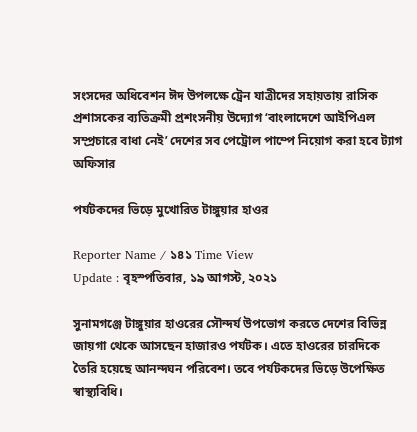সংসদের অধিবেশন ঈদ উপলক্ষে ট্রেন যাত্রীদের সহায়তায় রাসিক প্রশাসকের ব্যতিক্রমী প্রশংসনীয় উদ্যোগ ‘বাংলাদেশে আইপিএল সম্প্রচারে বাধা নেই’ দেশের সব পেট্রোল পাম্পে নিয়োগ করা হবে ট্যাগ অফিসার

পর্যটকদের ভিড়ে মুখোরিত টাঙ্গুয়ার হাওর

Reporter Name / ১৪১ Time View
Update : বৃহস্পতিবার, ১৯ আগস্ট, ২০২১

সুনামগঞ্জে টাঙ্গুয়ার হাওরের সৌন্দর্য উপভোগ করতে দেশের বিভিন্ন জায়গা থেকে আসছেন হাজারও পর্যটক। এতে হাওরের চারদিকে তৈরি হয়েছে আনন্দঘন পরিবেশ। তবে পর্যটকদের ভিড়ে উপেক্ষিত স্বাস্থ্যবিধি।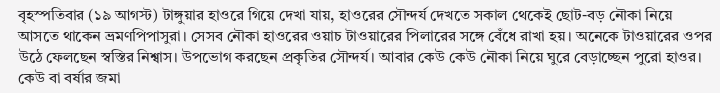বৃহস্পতিবার (১৯ আগস্ট) টাঙ্গুয়ার হাওরে গিয়ে দেখা যায়, হাওরের সৌন্দর্য দেখতে সকাল থেকেই ছোট-বড় নৌকা নিয়ে আসতে থাকেন ভ্রমণপিপাসুরা। সেসব নৌকা হাওরের ওয়াচ টাওয়ারের পিলারের সঙ্গে বেঁধে রাখা হয়। অনেকে টাওয়ারের ওপর উঠে ফেলছেন স্বস্তির নিশ্বাস। উপভোগ করছেন প্রকৃতির সৌন্দর্য। আবার কেউ কেউ নৌকা নিয়ে ঘুরে বেড়াচ্ছেন পুরো হাওর। কেউ বা বর্ষার জমা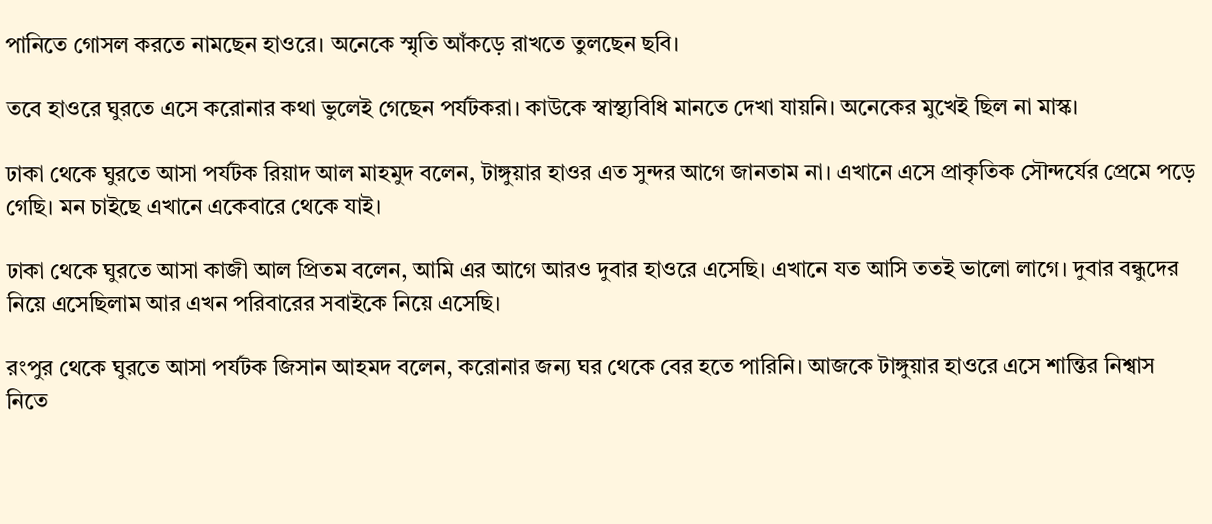পানিতে গোসল করতে নামছেন হাওরে। অনেকে স্মৃতি আঁকড়ে রাখতে তুলছেন ছবি।

তবে হাওরে ঘুরতে এসে করোনার কথা ভুলেই গেছেন পর্যটকরা। কাউকে স্বাস্থ্যবিধি মানতে দেখা যায়নি। অনেকের মুখেই ছিল না মাস্ক।

ঢাকা থেকে ঘুরতে আসা পর্যটক রিয়াদ আল মাহমুদ বলেন, টাঙ্গুয়ার হাওর এত সুন্দর আগে জানতাম না। এখানে এসে প্রাকৃতিক সৌন্দর্যের প্রেমে পড়ে গেছি। মন চাইছে এখানে একেবারে থেকে যাই।

ঢাকা থেকে ঘুরতে আসা কাজী আল প্রিতম বলেন, আমি এর আগে আরও দুবার হাওরে এসেছি। এখানে যত আসি ততই ভালো লাগে। দুবার বন্ধুদের নিয়ে এসেছিলাম আর এখন পরিবারের সবাইকে নিয়ে এসেছি।

রংপুর থেকে ঘুরতে আসা পর্যটক জিসান আহমদ বলেন, করোনার জন্য ঘর থেকে বের হতে পারিনি। আজকে টাঙ্গুয়ার হাওরে এসে শান্তির নিশ্বাস নিতে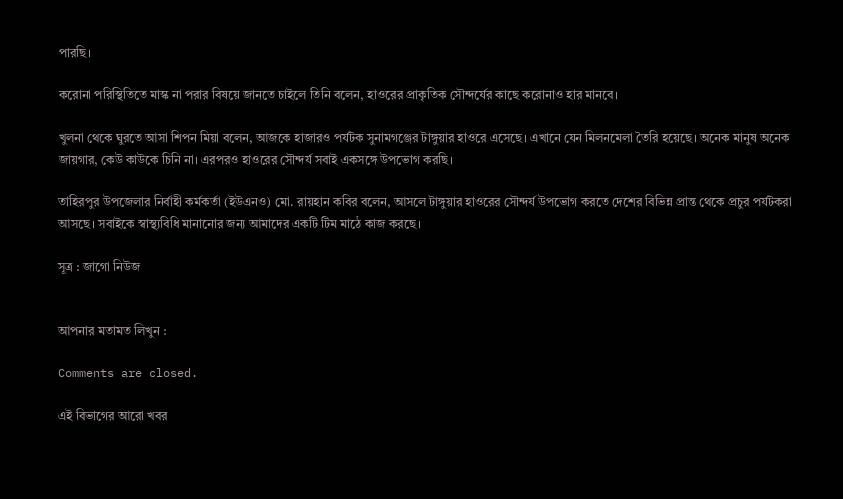পারছি।

করোনা পরিস্থিতিতে মাস্ক না পরার বিষয়ে জানতে চাইলে তিনি বলেন, হাওরের প্রাকৃতিক সৌন্দর্যের কাছে করোনাও হার মানবে।

খুলনা থেকে ঘুরতে আসা শিপন মিয়া বলেন, আজকে হাজারও পর্যটক সুনামগঞ্জের টাঙ্গুয়ার হাওরে এসেছে। এখানে যেন মিলনমেলা তৈরি হয়েছে। অনেক মানুষ অনেক জায়গার, কেউ কাউকে চিনি না। এরপরও হাওরের সৌন্দর্য সবাই একসঙ্গে উপভোগ করছি।

তাহিরপুর উপজেলার নির্বাহী কর্মকর্তা (ইউএনও) মো. রায়হান কবির বলেন, আসলে টাঙ্গুয়ার হাওরের সৌন্দর্য উপভোগ করতে দেশের বিভিন্ন প্রান্ত থেকে প্রচুর পর্যটকরা আসছে। সবাইকে স্বাস্থ্যবিধি মানানোর জন্য আমাদের একটি টিম মাঠে কাজ করছে।

সূত্র : জাগো নিউজ


আপনার মতামত লিখুন :

Comments are closed.

এই বিভাগের আরো খবর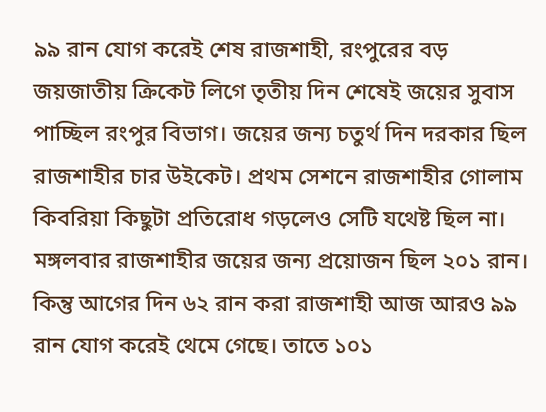৯৯ রান যোগ করেই শেষ রাজশাহী, রংপুরের বড় জয়জাতীয় ক্রিকেট লিগে তৃতীয় দিন শেষেই জয়ের সুবাস পাচ্ছিল রংপুর বিভাগ। জয়ের জন্য চতুর্থ দিন দরকার ছিল রাজশাহীর চার উইকেট। প্রথম সেশনে রাজশাহীর গোলাম কিবরিয়া কিছুটা প্রতিরোধ গড়লেও সেটি যথেষ্ট ছিল না। মঙ্গলবার রাজশাহীর জয়ের জন্য প্রয়োজন ছিল ২০১ রান। কিন্তু আগের দিন ৬২ রান করা রাজশাহী আজ আরও ৯৯ রান যোগ করেই থেমে গেছে। তাতে ১০১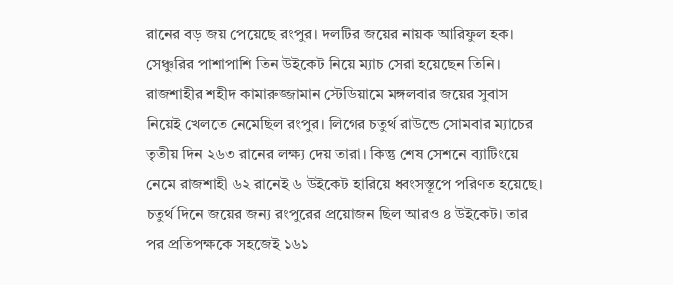রানের বড় জয় পেয়েছে রংপুর। দলটির জয়ের নায়ক আরিফুল হক। সেঞ্চুরির পাশাপাশি তিন উইকেট নিয়ে ম্যাচ সেরা হয়েছেন তিনি। রাজশাহীর শহীদ কামারুজ্জামান স্টেডিয়ামে মঙ্গলবার জয়ের সুবাস নিয়েই খেলতে নেমেছিল রংপুর। লিগের চতুর্থ রাউন্ডে সোমবার ম্যাচের তৃতীয় দিন ২৬৩ রানের লক্ষ্য দেয় তারা। কিন্তু শেষ সেশনে ব্যাটিংয়ে নেমে রাজশাহী ৬২ রানেই ৬ উইকেট হারিয়ে ধ্বংসস্তূপে পরিণত হয়েছে। চতুর্থ দিনে জয়ের জন্য রংপুরের প্রয়োজন ছিল আরও ৪ উইকেট। তার পর প্রতিপক্ষকে সহজেই ১৬১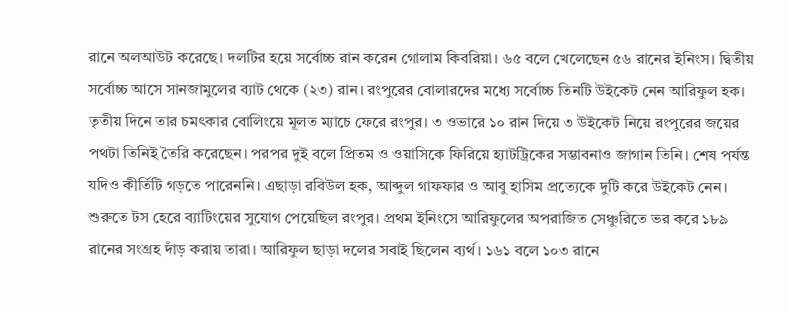রানে অলআউট করেছে। দলটির হয়ে সর্বোচ্চ রান করেন গোলাম কিবরিয়া। ৬৫ বলে খেলেছেন ৫৬ রানের ইনিংস। দ্বিতীয় সর্বোচ্চ আসে সানজামুলের ব্যাট থেকে (২৩) রান। রংপুরের বোলারদের মধ্যে সর্বোচ্চ তিনটি উইকেট নেন আরিফুল হক। তৃতীয় দিনে তার চমৎকার বোলিংয়ে মূলত ম্যাচে ফেরে রংপুর। ৩ ওভারে ১০ রান দিয়ে ৩ উইকেট নিয়ে রংপুরের জয়ের পথটা তিনিই তৈরি করেছেন। পরপর দুই বলে প্রিতম ও ওয়াসিকে ফিরিয়ে হ্যাটট্রিকের সম্ভাবনাও জাগান তিনি। শেষ পর্যন্ত যদিও কীর্তিটি গড়তে পারেননি। এছাড়া রবিউল হক, আব্দুল গাফফার ও আবু হাসিম প্রত্যেকে দুটি করে উইকেট নেন। শুরুতে টস হেরে ব্যাটিংয়ের সুযোগ পেয়েছিল রংপুর। প্রথম ইনিংসে আরিফুলের অপরাজিত সেঞ্চুরিতে ভর করে ১৮৯ রানের সংগ্রহ দাঁড় করায় তারা। আরিফুল ছাড়া দলের সবাই ছিলেন ব্যর্থ। ১৬১ বলে ১০৩ রানে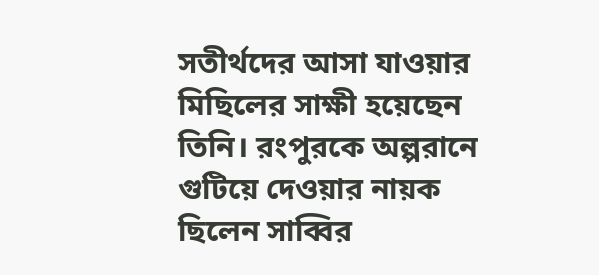সতীর্থদের আসা যাওয়ার মিছিলের সাক্ষী হয়েছেন তিনি। রংপুরকে অল্পরানে গুটিয়ে দেওয়ার নায়ক ছিলেন সাব্বির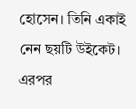হোসেন। তিনি একাই নেন ছয়টি উইকেট। এরপর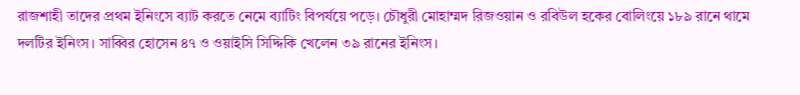রাজশাহী তাদের প্রথম ইনিংসে ব্যাট করতে নেমে ব্যাটিং বিপর্যয়ে পড়ে। চৌধুরী মোহাম্মদ রিজওয়ান ও রবিউল হকের বোলিংয়ে ১৮৯ রানে থামে দলটির ইনিংস। সাব্বির হোসেন ৪৭ ও ওয়াইসি সিদ্দিকি খেলেন ৩৯ রানের ইনিংস।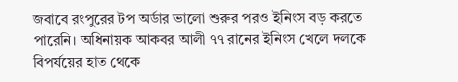জবাবে রংপুরের টপ অর্ডার ভালো শুরুর পরও ইনিংস বড় করতে পারেনি। অধিনায়ক আকবর আলী ৭৭ রানের ইনিংস খেলে দলকে বিপর্যয়ের হাত থেকে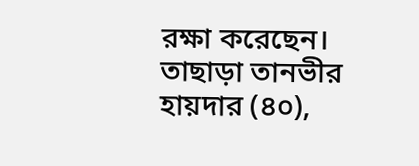রক্ষা করেছেন। তাছাড়া তানভীর হায়দার (৪০),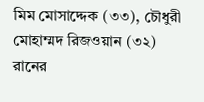মিম মোসাদ্দেক (৩৩), চৌধুরী মোহাম্মদ রিজওয়ান (৩২) রানের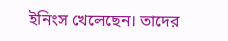ইনিংস খেলেছেন। তাদের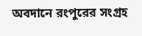অবদানে রংপুরের সংগ্রহ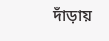দাঁড়ায়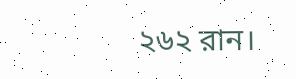২৬২ রান।